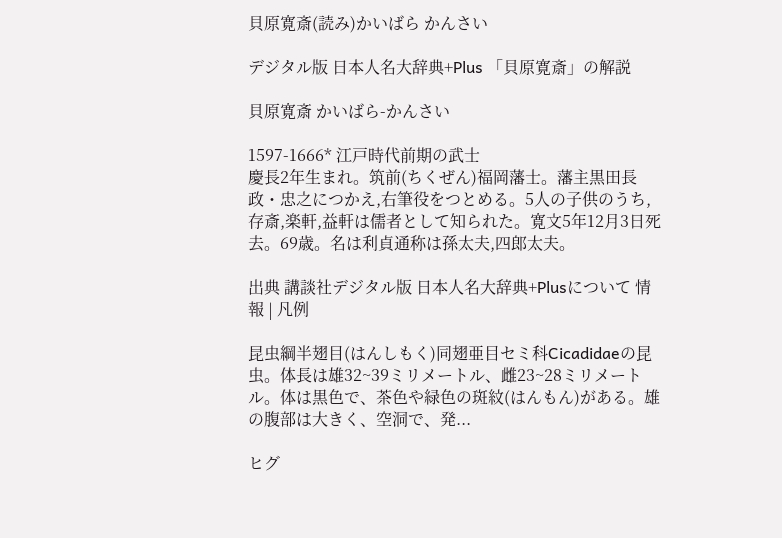貝原寛斎(読み)かいばら かんさい

デジタル版 日本人名大辞典+Plus 「貝原寛斎」の解説

貝原寛斎 かいばら-かんさい

1597-1666* 江戸時代前期の武士
慶長2年生まれ。筑前(ちくぜん)福岡藩士。藩主黒田長政・忠之につかえ,右筆役をつとめる。5人の子供のうち,存斎,楽軒,益軒は儒者として知られた。寛文5年12月3日死去。69歳。名は利貞通称は孫太夫,四郎太夫。

出典 講談社デジタル版 日本人名大辞典+Plusについて 情報 | 凡例

昆虫綱半翅目(はんしもく)同翅亜目セミ科Cicadidaeの昆虫。体長は雄32~39ミリメートル、雌23~28ミリメートル。体は黒色で、茶色や緑色の斑紋(はんもん)がある。雄の腹部は大きく、空洞で、発...

ヒグ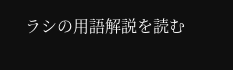ラシの用語解説を読む